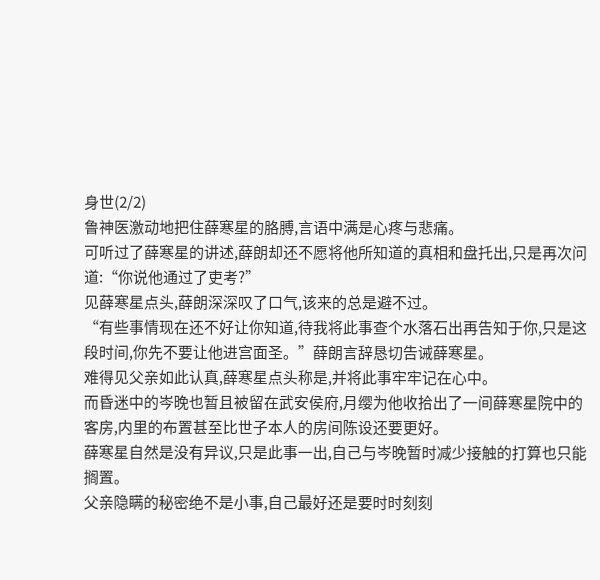身世(2/2)
鲁神医激动地把住薛寒星的胳膊,言语中满是心疼与悲痛。
可听过了薛寒星的讲述,薛朗却还不愿将他所知道的真相和盘托出,只是再次问道:“你说他通过了吏考?”
见薛寒星点头,薛朗深深叹了口气,该来的总是避不过。
“有些事情现在还不好让你知道,待我将此事查个水落石出再告知于你,只是这段时间,你先不要让他进宫面圣。”薛朗言辞恳切告诫薛寒星。
难得见父亲如此认真,薛寒星点头称是,并将此事牢牢记在心中。
而昏迷中的岑晚也暂且被留在武安侯府,月缨为他收拾出了一间薛寒星院中的客房,内里的布置甚至比世子本人的房间陈设还要更好。
薛寒星自然是没有异议,只是此事一出,自己与岑晚暂时减少接触的打算也只能搁置。
父亲隐瞒的秘密绝不是小事,自己最好还是要时时刻刻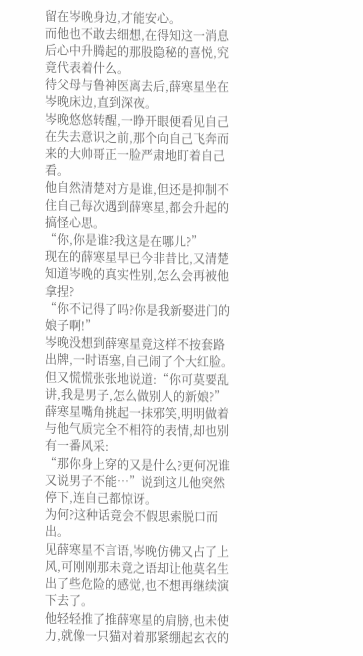留在岑晚身边,才能安心。
而他也不敢去细想,在得知这一消息后心中升腾起的那股隐秘的喜悦,究竟代表着什么。
待父母与鲁神医离去后,薛寒星坐在岑晚床边,直到深夜。
岑晚悠悠转醒,一睁开眼便看见自己在失去意识之前,那个向自己飞奔而来的大帅哥正一脸严肃地盯着自己看。
他自然清楚对方是谁,但还是抑制不住自己每次遇到薛寒星,都会升起的搞怪心思。
“你,你是谁?我这是在哪儿?”
现在的薛寒星早已今非昔比,又清楚知道岑晚的真实性别,怎么会再被他拿捏?
“你不记得了吗?你是我新娶进门的娘子啊!”
岑晚没想到薛寒星竟这样不按套路出牌,一时语塞,自己闹了个大红脸。
但又慌慌张张地说道:“你可莫要乱讲,我是男子,怎么做别人的新娘?”
薛寒星嘴角挑起一抹邪笑,明明做着与他气质完全不相符的表情,却也别有一番风采:
“那你身上穿的又是什么?更何况谁又说男子不能…”说到这儿他突然停下,连自己都惊讶。
为何?这种话竟会不假思索脱口而出。
见薛寒星不言语,岑晚仿佛又占了上风,可刚刚那未竟之语却让他莫名生出了些危险的感觉,也不想再继续演下去了。
他轻轻推了推薛寒星的肩膀,也未使力,就像一只猫对着那紧绷起玄衣的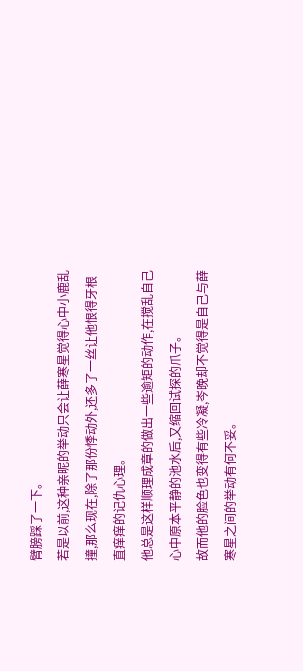臂膀踩了一下。
若是以前,这种亲昵的举动只会让薛寒星觉得心中小鹿乱撞,那么现在,除了那份悸动外,还多了一丝让他恨得牙根直痒痒的记仇心理。
他总是这样顺理成章的做出一些逾矩的动作,在搅乱自己心中原本平静的池水后,又缩回试探的爪子。
故而他的脸色也变得有些冷凝,岑晚却不觉得是自己与薛寒星之间的举动有何不妥。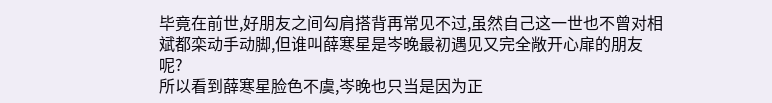毕竟在前世,好朋友之间勾肩搭背再常见不过,虽然自己这一世也不曾对相斌都栾动手动脚,但谁叫薛寒星是岑晚最初遇见又完全敞开心扉的朋友呢?
所以看到薛寒星脸色不虞,岑晚也只当是因为正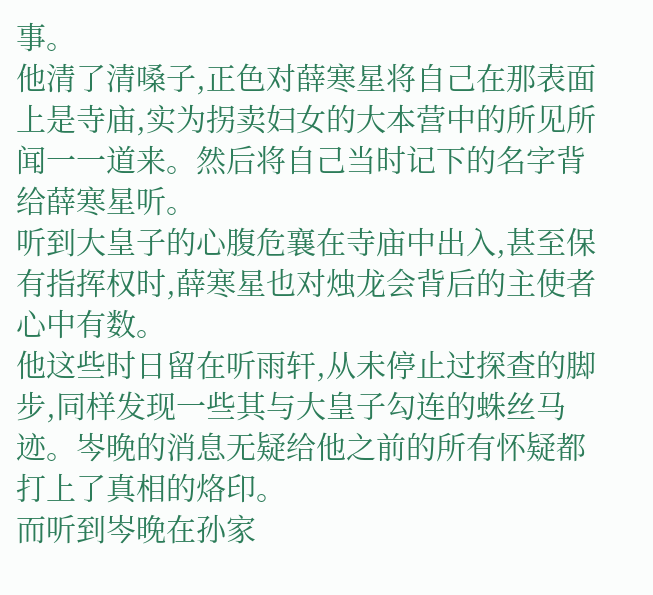事。
他清了清嗓子,正色对薛寒星将自己在那表面上是寺庙,实为拐卖妇女的大本营中的所见所闻一一道来。然后将自己当时记下的名字背给薛寒星听。
听到大皇子的心腹危襄在寺庙中出入,甚至保有指挥权时,薛寒星也对烛龙会背后的主使者心中有数。
他这些时日留在听雨轩,从未停止过探查的脚步,同样发现一些其与大皇子勾连的蛛丝马迹。岑晚的消息无疑给他之前的所有怀疑都打上了真相的烙印。
而听到岑晚在孙家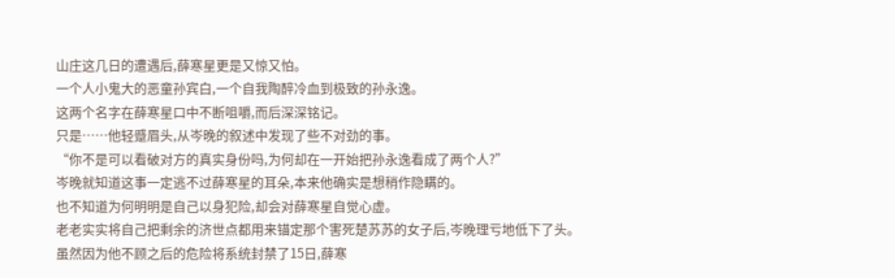山庄这几日的遭遇后,薛寒星更是又惊又怕。
一个人小鬼大的恶童孙宾白,一个自我陶醉冷血到极致的孙永逸。
这两个名字在薛寒星口中不断咀嚼,而后深深铭记。
只是……他轻蹙眉头,从岑晚的叙述中发现了些不对劲的事。
“你不是可以看破对方的真实身份吗,为何却在一开始把孙永逸看成了两个人?”
岑晚就知道这事一定逃不过薛寒星的耳朵,本来他确实是想稍作隐瞒的。
也不知道为何明明是自己以身犯险,却会对薛寒星自觉心虚。
老老实实将自己把剩余的济世点都用来锚定那个害死楚苏苏的女子后,岑晚理亏地低下了头。
虽然因为他不顾之后的危险将系统封禁了15日,薛寒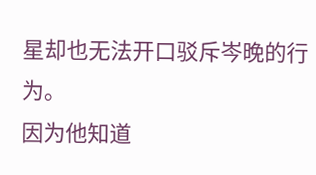星却也无法开口驳斥岑晚的行为。
因为他知道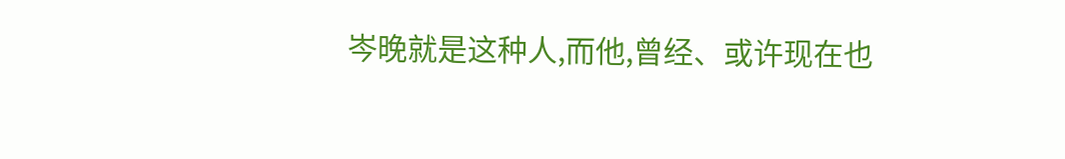岑晚就是这种人,而他,曾经、或许现在也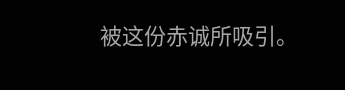被这份赤诚所吸引。